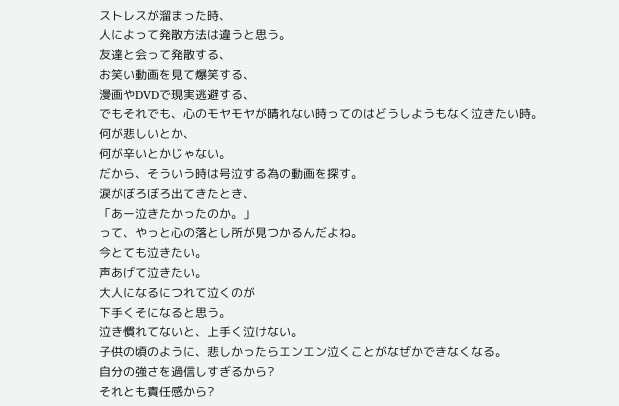ストレスが溜まった時、
人によって発散方法は違うと思う。
友達と会って発散する、
お笑い動画を見て爆笑する、
漫画やDVDで現実逃避する、
でもそれでも、心のモヤモヤが晴れない時ってのはどうしようもなく泣きたい時。
何が悲しいとか、
何が辛いとかじゃない。
だから、そういう時は号泣する為の動画を探す。
涙がぼろぼろ出てきたとき、
「あー泣きたかったのか。」
って、やっと心の落とし所が見つかるんだよね。
今とても泣きたい。
声あげて泣きたい。
大人になるにつれて泣くのが
下手くそになると思う。
泣き慣れてないと、上手く泣けない。
子供の頃のように、悲しかったらエンエン泣くことがなぜかできなくなる。
自分の強さを過信しすぎるから?
それとも責任感から?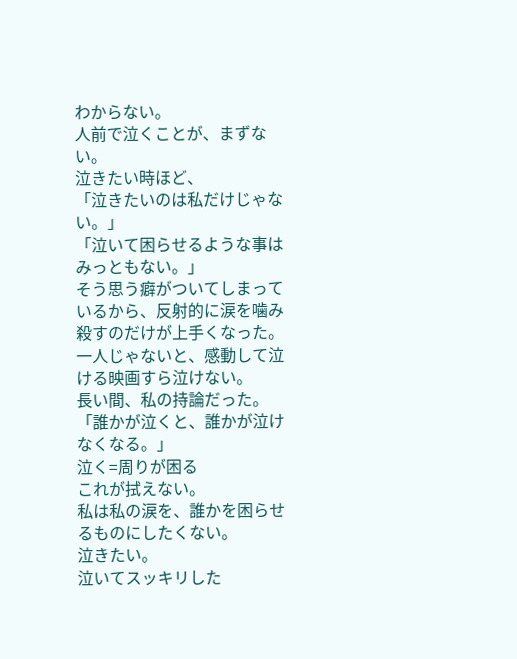わからない。
人前で泣くことが、まずない。
泣きたい時ほど、
「泣きたいのは私だけじゃない。」
「泣いて困らせるような事はみっともない。」
そう思う癖がついてしまっているから、反射的に涙を噛み殺すのだけが上手くなった。
一人じゃないと、感動して泣ける映画すら泣けない。
長い間、私の持論だった。
「誰かが泣くと、誰かが泣けなくなる。」
泣く=周りが困る
これが拭えない。
私は私の涙を、誰かを困らせるものにしたくない。
泣きたい。
泣いてスッキリした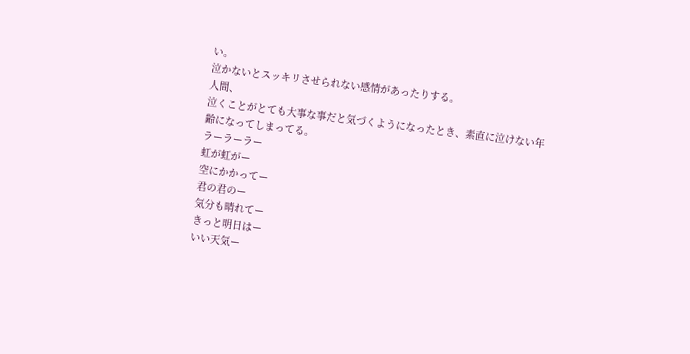い。
泣かないとスッキリさせられない感情があったりする。
人間、
泣くことがとても大事な事だと気づくようになったとき、素直に泣けない年齢になってしまってる。
ラーラーラー
虹が虹がー
空にかかってー
君の君のー
気分も晴れてー
きっと明日はー
いい天気ー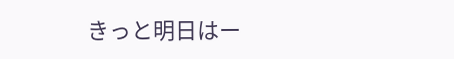きっと明日はー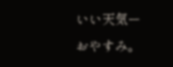いい天気ー
おやすみ。